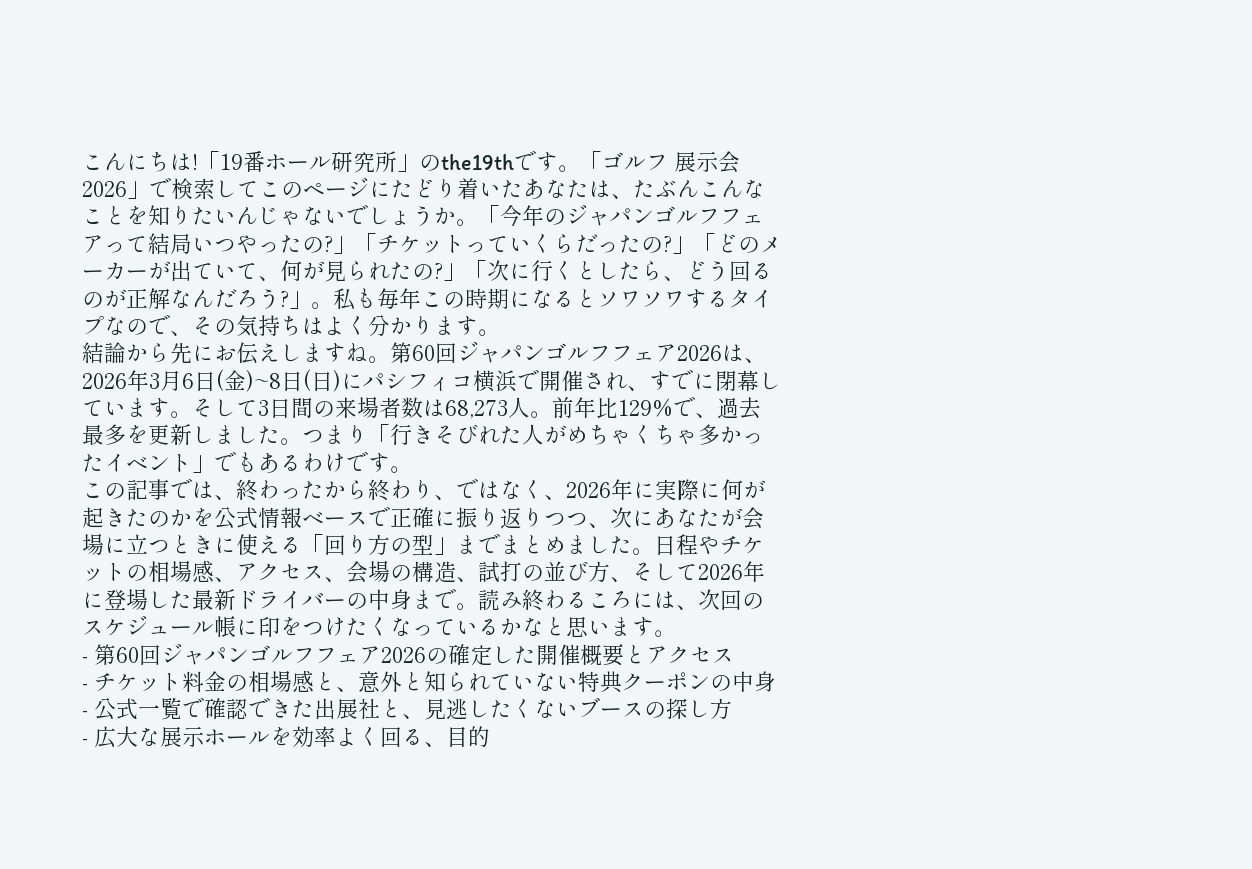こんにちは!「19番ホール研究所」のthe19thです。「ゴルフ 展示会 2026」で検索してこのページにたどり着いたあなたは、たぶんこんなことを知りたいんじゃないでしょうか。「今年のジャパンゴルフフェアって結局いつやったの?」「チケットっていくらだったの?」「どのメーカーが出ていて、何が見られたの?」「次に行くとしたら、どう回るのが正解なんだろう?」。私も毎年この時期になるとソワソワするタイプなので、その気持ちはよく分かります。
結論から先にお伝えしますね。第60回ジャパンゴルフフェア2026は、2026年3月6日(金)~8日(日)にパシフィコ横浜で開催され、すでに閉幕しています。そして3日間の来場者数は68,273人。前年比129%で、過去最多を更新しました。つまり「行きそびれた人がめちゃくちゃ多かったイベント」でもあるわけです。
この記事では、終わったから終わり、ではなく、2026年に実際に何が起きたのかを公式情報ベースで正確に振り返りつつ、次にあなたが会場に立つときに使える「回り方の型」までまとめました。日程やチケットの相場感、アクセス、会場の構造、試打の並び方、そして2026年に登場した最新ドライバーの中身まで。読み終わるころには、次回のスケジュール帳に印をつけたくなっているかなと思います。
- 第60回ジャパンゴルフフェア2026の確定した開催概要とアクセス
- チケット料金の相場感と、意外と知られていない特典クーポンの中身
- 公式一覧で確認できた出展社と、見逃したくないブースの探し方
- 広大な展示ホールを効率よく回る、目的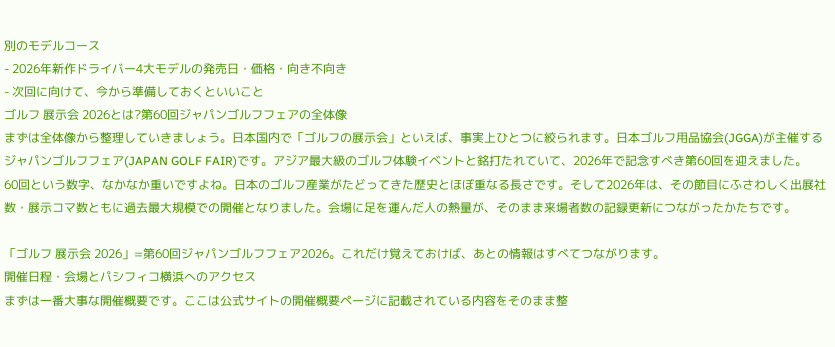別のモデルコース
- 2026年新作ドライバー4大モデルの発売日・価格・向き不向き
- 次回に向けて、今から準備しておくといいこと
ゴルフ 展示会 2026とは?第60回ジャパンゴルフフェアの全体像
まずは全体像から整理していきましょう。日本国内で「ゴルフの展示会」といえば、事実上ひとつに絞られます。日本ゴルフ用品協会(JGGA)が主催するジャパンゴルフフェア(JAPAN GOLF FAIR)です。アジア最大級のゴルフ体験イベントと銘打たれていて、2026年で記念すべき第60回を迎えました。
60回という数字、なかなか重いですよね。日本のゴルフ産業がたどってきた歴史とほぼ重なる長さです。そして2026年は、その節目にふさわしく出展社数・展示コマ数ともに過去最大規模での開催となりました。会場に足を運んだ人の熱量が、そのまま来場者数の記録更新につながったかたちです。

「ゴルフ 展示会 2026」=第60回ジャパンゴルフフェア2026。これだけ覚えておけば、あとの情報はすべてつながります。
開催日程・会場とパシフィコ横浜へのアクセス
まずは一番大事な開催概要です。ここは公式サイトの開催概要ページに記載されている内容をそのまま整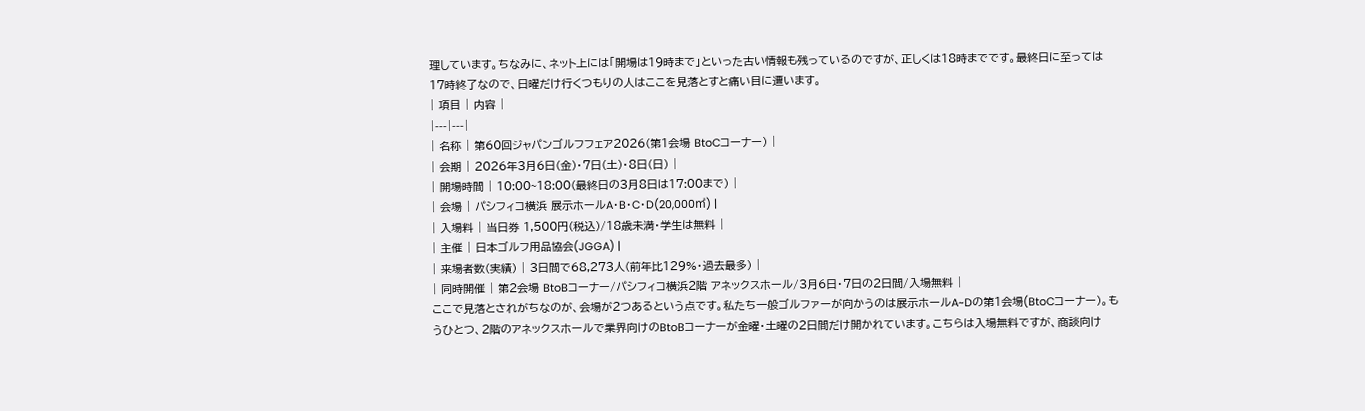理しています。ちなみに、ネット上には「開場は19時まで」といった古い情報も残っているのですが、正しくは18時までです。最終日に至っては17時終了なので、日曜だけ行くつもりの人はここを見落とすと痛い目に遭います。
| 項目 | 内容 |
|---|---|
| 名称 | 第60回ジャパンゴルフフェア2026(第1会場 BtoCコーナー) |
| 会期 | 2026年3月6日(金)・7日(土)・8日(日) |
| 開場時間 | 10:00~18:00(最終日の3月8日は17:00まで) |
| 会場 | パシフィコ横浜 展示ホールA・B・C・D(20,000㎡) |
| 入場料 | 当日券 1,500円(税込)/18歳未満・学生は無料 |
| 主催 | 日本ゴルフ用品協会(JGGA) |
| 来場者数(実績) | 3日間で68,273人(前年比129%・過去最多) |
| 同時開催 | 第2会場 BtoBコーナー/パシフィコ横浜2階 アネックスホール/3月6日・7日の2日間/入場無料 |
ここで見落とされがちなのが、会場が2つあるという点です。私たち一般ゴルファーが向かうのは展示ホールA~Dの第1会場(BtoCコーナー)。もうひとつ、2階のアネックスホールで業界向けのBtoBコーナーが金曜・土曜の2日間だけ開かれています。こちらは入場無料ですが、商談向け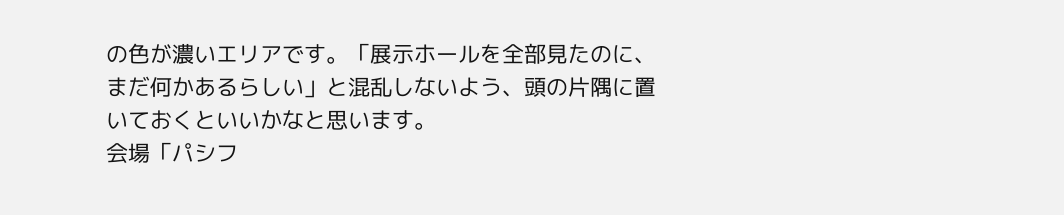の色が濃いエリアです。「展示ホールを全部見たのに、まだ何かあるらしい」と混乱しないよう、頭の片隅に置いておくといいかなと思います。
会場「パシフ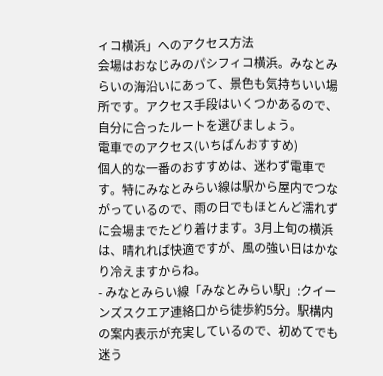ィコ横浜」へのアクセス方法
会場はおなじみのパシフィコ横浜。みなとみらいの海沿いにあって、景色も気持ちいい場所です。アクセス手段はいくつかあるので、自分に合ったルートを選びましょう。
電車でのアクセス(いちばんおすすめ)
個人的な一番のおすすめは、迷わず電車です。特にみなとみらい線は駅から屋内でつながっているので、雨の日でもほとんど濡れずに会場までたどり着けます。3月上旬の横浜は、晴れれば快適ですが、風の強い日はかなり冷えますからね。
- みなとみらい線「みなとみらい駅」:クイーンズスクエア連絡口から徒歩約5分。駅構内の案内表示が充実しているので、初めてでも迷う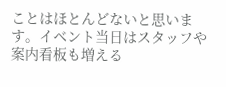ことはほとんどないと思います。イベント当日はスタッフや案内看板も増える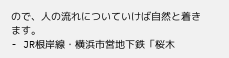ので、人の流れについていけば自然と着きます。
- JR根岸線・横浜市営地下鉄「桜木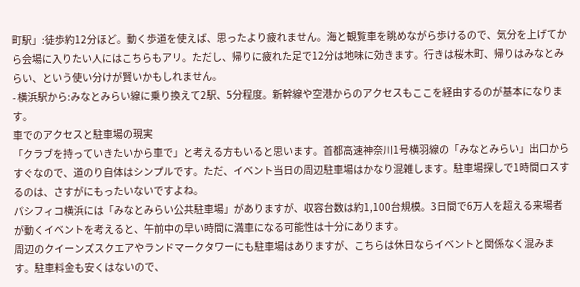町駅」:徒歩約12分ほど。動く歩道を使えば、思ったより疲れません。海と観覧車を眺めながら歩けるので、気分を上げてから会場に入りたい人にはこちらもアリ。ただし、帰りに疲れた足で12分は地味に効きます。行きは桜木町、帰りはみなとみらい、という使い分けが賢いかもしれません。
- 横浜駅から:みなとみらい線に乗り換えて2駅、5分程度。新幹線や空港からのアクセスもここを経由するのが基本になります。
車でのアクセスと駐車場の現実
「クラブを持っていきたいから車で」と考える方もいると思います。首都高速神奈川1号横羽線の「みなとみらい」出口からすぐなので、道のり自体はシンプルです。ただ、イベント当日の周辺駐車場はかなり混雑します。駐車場探しで1時間ロスするのは、さすがにもったいないですよね。
パシフィコ横浜には「みなとみらい公共駐車場」がありますが、収容台数は約1,100台規模。3日間で6万人を超える来場者が動くイベントを考えると、午前中の早い時間に満車になる可能性は十分にあります。
周辺のクイーンズスクエアやランドマークタワーにも駐車場はありますが、こちらは休日ならイベントと関係なく混みます。駐車料金も安くはないので、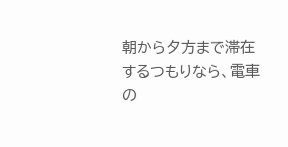朝から夕方まで滞在するつもりなら、電車の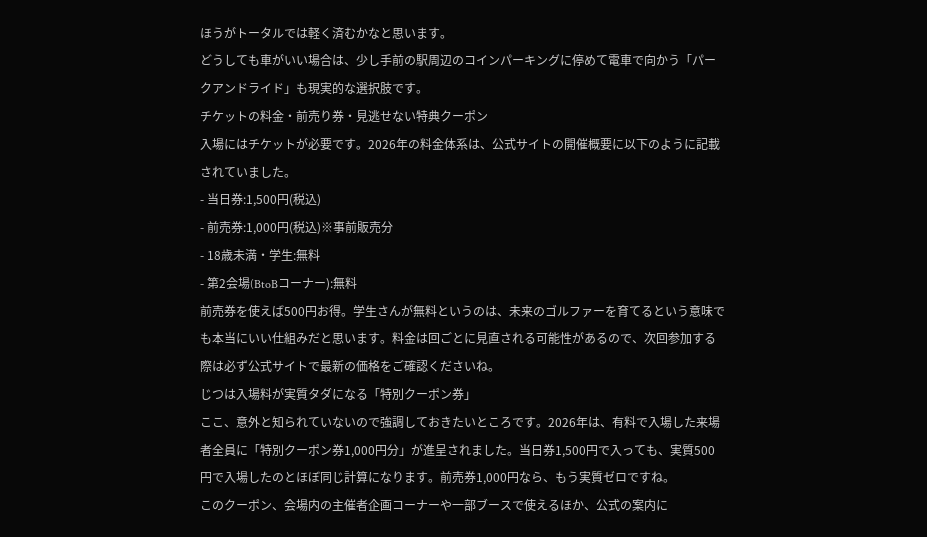ほうがトータルでは軽く済むかなと思います。
どうしても車がいい場合は、少し手前の駅周辺のコインパーキングに停めて電車で向かう「パークアンドライド」も現実的な選択肢です。
チケットの料金・前売り券・見逃せない特典クーポン
入場にはチケットが必要です。2026年の料金体系は、公式サイトの開催概要に以下のように記載されていました。
- 当日券:1,500円(税込)
- 前売券:1,000円(税込)※事前販売分
- 18歳未満・学生:無料
- 第2会場(BtoBコーナー):無料
前売券を使えば500円お得。学生さんが無料というのは、未来のゴルファーを育てるという意味でも本当にいい仕組みだと思います。料金は回ごとに見直される可能性があるので、次回参加する際は必ず公式サイトで最新の価格をご確認くださいね。
じつは入場料が実質タダになる「特別クーポン券」
ここ、意外と知られていないので強調しておきたいところです。2026年は、有料で入場した来場者全員に「特別クーポン券1,000円分」が進呈されました。当日券1,500円で入っても、実質500円で入場したのとほぼ同じ計算になります。前売券1,000円なら、もう実質ゼロですね。
このクーポン、会場内の主催者企画コーナーや一部ブースで使えるほか、公式の案内に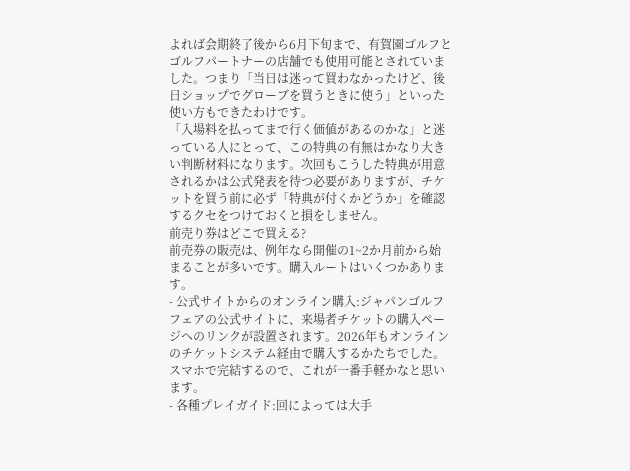よれば会期終了後から6月下旬まで、有賀園ゴルフとゴルフパートナーの店舗でも使用可能とされていました。つまり「当日は迷って買わなかったけど、後日ショップでグローブを買うときに使う」といった使い方もできたわけです。
「入場料を払ってまで行く価値があるのかな」と迷っている人にとって、この特典の有無はかなり大きい判断材料になります。次回もこうした特典が用意されるかは公式発表を待つ必要がありますが、チケットを買う前に必ず「特典が付くかどうか」を確認するクセをつけておくと損をしません。
前売り券はどこで買える?
前売券の販売は、例年なら開催の1~2か月前から始まることが多いです。購入ルートはいくつかあります。
- 公式サイトからのオンライン購入:ジャパンゴルフフェアの公式サイトに、来場者チケットの購入ページへのリンクが設置されます。2026年もオンラインのチケットシステム経由で購入するかたちでした。スマホで完結するので、これが一番手軽かなと思います。
- 各種プレイガイド:回によっては大手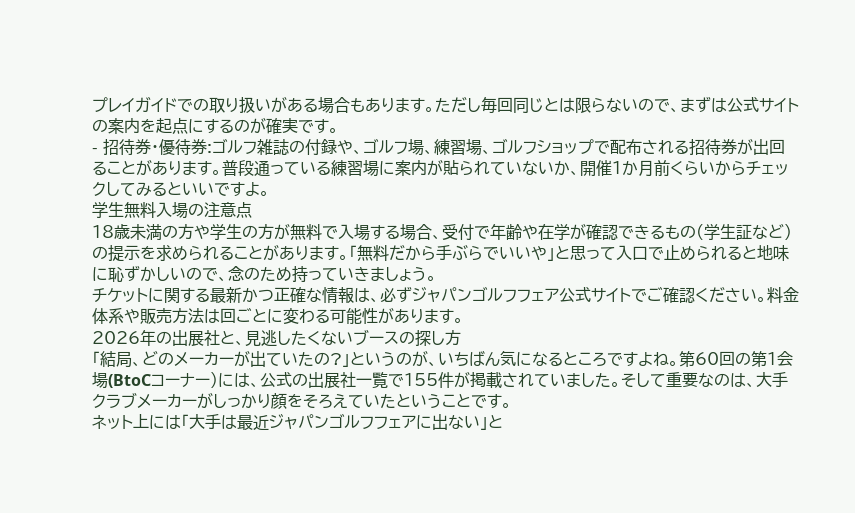プレイガイドでの取り扱いがある場合もあります。ただし毎回同じとは限らないので、まずは公式サイトの案内を起点にするのが確実です。
- 招待券・優待券:ゴルフ雑誌の付録や、ゴルフ場、練習場、ゴルフショップで配布される招待券が出回ることがあります。普段通っている練習場に案内が貼られていないか、開催1か月前くらいからチェックしてみるといいですよ。
学生無料入場の注意点
18歳未満の方や学生の方が無料で入場する場合、受付で年齢や在学が確認できるもの(学生証など)の提示を求められることがあります。「無料だから手ぶらでいいや」と思って入口で止められると地味に恥ずかしいので、念のため持っていきましょう。
チケットに関する最新かつ正確な情報は、必ずジャパンゴルフフェア公式サイトでご確認ください。料金体系や販売方法は回ごとに変わる可能性があります。
2026年の出展社と、見逃したくないブースの探し方
「結局、どのメーカーが出ていたの?」というのが、いちばん気になるところですよね。第60回の第1会場(BtoCコーナー)には、公式の出展社一覧で155件が掲載されていました。そして重要なのは、大手クラブメーカーがしっかり顔をそろえていたということです。
ネット上には「大手は最近ジャパンゴルフフェアに出ない」と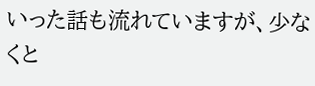いった話も流れていますが、少なくと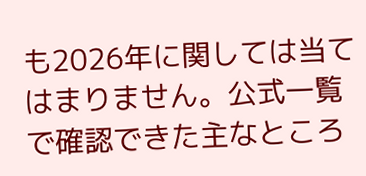も2026年に関しては当てはまりません。公式一覧で確認できた主なところ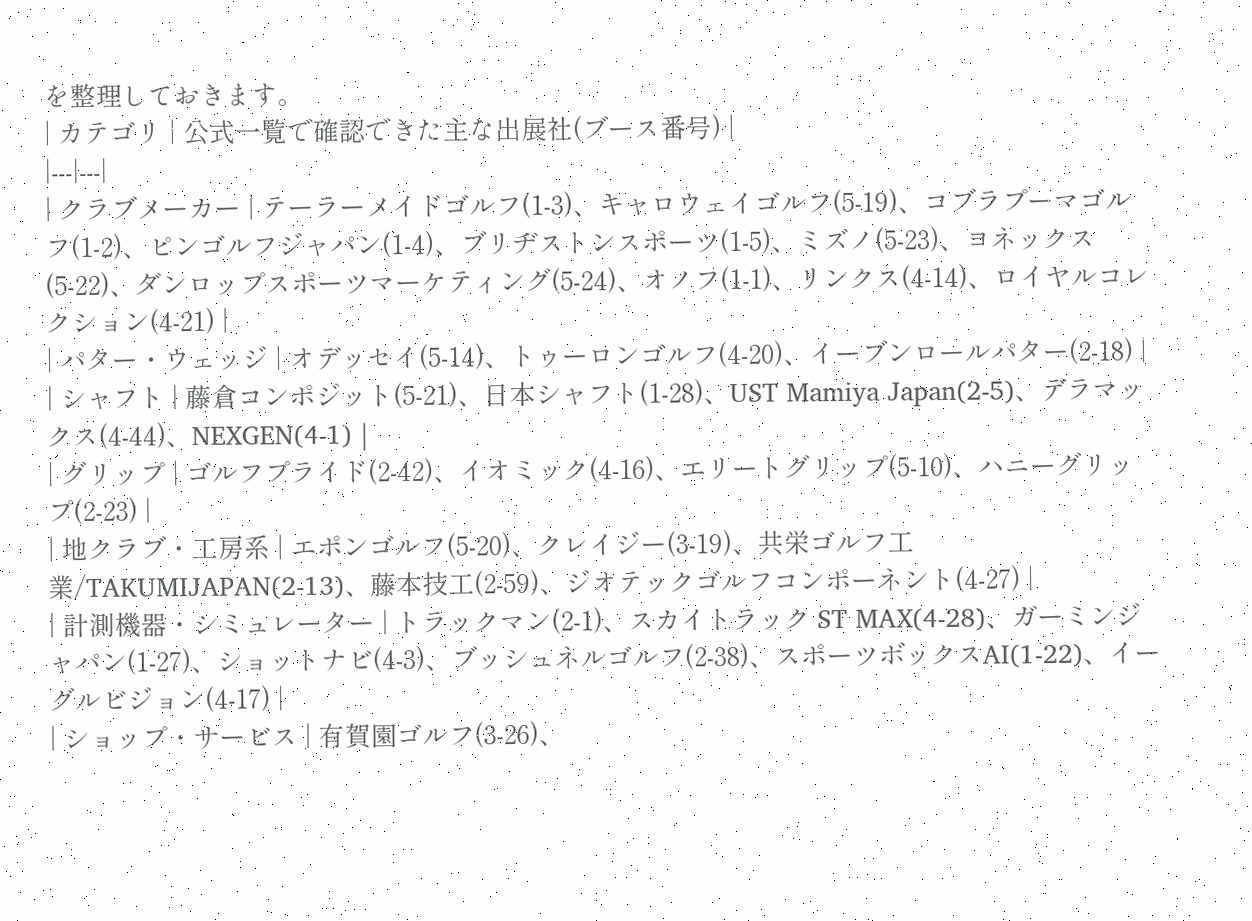を整理しておきます。
| カテゴリ | 公式一覧で確認できた主な出展社(ブース番号) |
|---|---|
| クラブメーカー | テーラーメイドゴルフ(1-3)、キャロウェイゴルフ(5-19)、コブラプーマゴルフ(1-2)、ピンゴルフジャパン(1-4)、ブリヂストンスポーツ(1-5)、ミズノ(5-23)、ヨネックス(5-22)、ダンロップスポーツマーケティング(5-24)、オノフ(1-1)、リンクス(4-14)、ロイヤルコレクション(4-21) |
| パター・ウェッジ | オデッセイ(5-14)、トゥーロンゴルフ(4-20)、イーブンロールパター(2-18) |
| シャフト | 藤倉コンポジット(5-21)、日本シャフト(1-28)、UST Mamiya Japan(2-5)、デラマックス(4-44)、NEXGEN(4-1) |
| グリップ | ゴルフプライド(2-42)、イオミック(4-16)、エリートグリップ(5-10)、ハニーグリップ(2-23) |
| 地クラブ・工房系 | エポンゴルフ(5-20)、クレイジー(3-19)、共栄ゴルフ工業/TAKUMIJAPAN(2-13)、藤本技工(2-59)、ジオテックゴルフコンポーネント(4-27) |
| 計測機器・シミュレーター | トラックマン(2-1)、スカイトラック ST MAX(4-28)、ガーミンジャパン(1-27)、ショットナビ(4-3)、ブッシュネルゴルフ(2-38)、スポーツボックスAI(1-22)、イーグルビジョン(4-17) |
| ショップ・サービス | 有賀園ゴルフ(3-26)、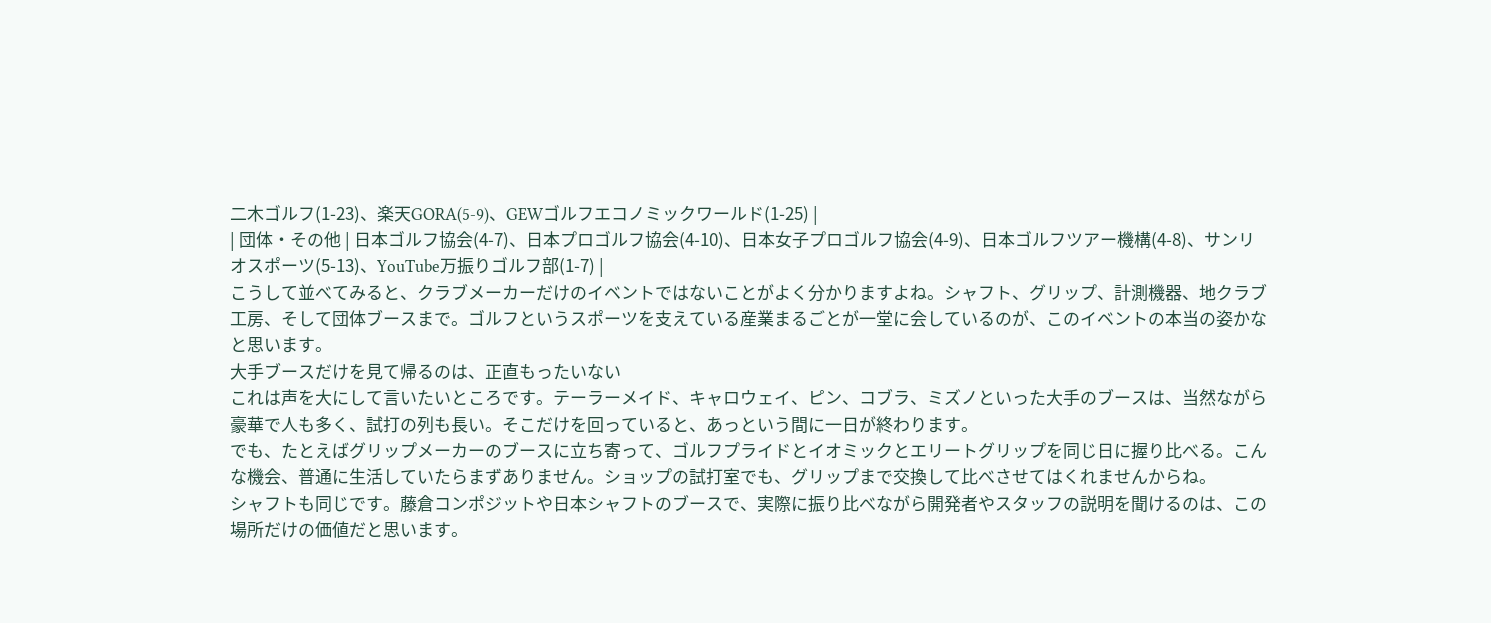二木ゴルフ(1-23)、楽天GORA(5-9)、GEWゴルフエコノミックワールド(1-25) |
| 団体・その他 | 日本ゴルフ協会(4-7)、日本プロゴルフ協会(4-10)、日本女子プロゴルフ協会(4-9)、日本ゴルフツアー機構(4-8)、サンリオスポーツ(5-13)、YouTube万振りゴルフ部(1-7) |
こうして並べてみると、クラブメーカーだけのイベントではないことがよく分かりますよね。シャフト、グリップ、計測機器、地クラブ工房、そして団体ブースまで。ゴルフというスポーツを支えている産業まるごとが一堂に会しているのが、このイベントの本当の姿かなと思います。
大手ブースだけを見て帰るのは、正直もったいない
これは声を大にして言いたいところです。テーラーメイド、キャロウェイ、ピン、コブラ、ミズノといった大手のブースは、当然ながら豪華で人も多く、試打の列も長い。そこだけを回っていると、あっという間に一日が終わります。
でも、たとえばグリップメーカーのブースに立ち寄って、ゴルフプライドとイオミックとエリートグリップを同じ日に握り比べる。こんな機会、普通に生活していたらまずありません。ショップの試打室でも、グリップまで交換して比べさせてはくれませんからね。
シャフトも同じです。藤倉コンポジットや日本シャフトのブースで、実際に振り比べながら開発者やスタッフの説明を聞けるのは、この場所だけの価値だと思います。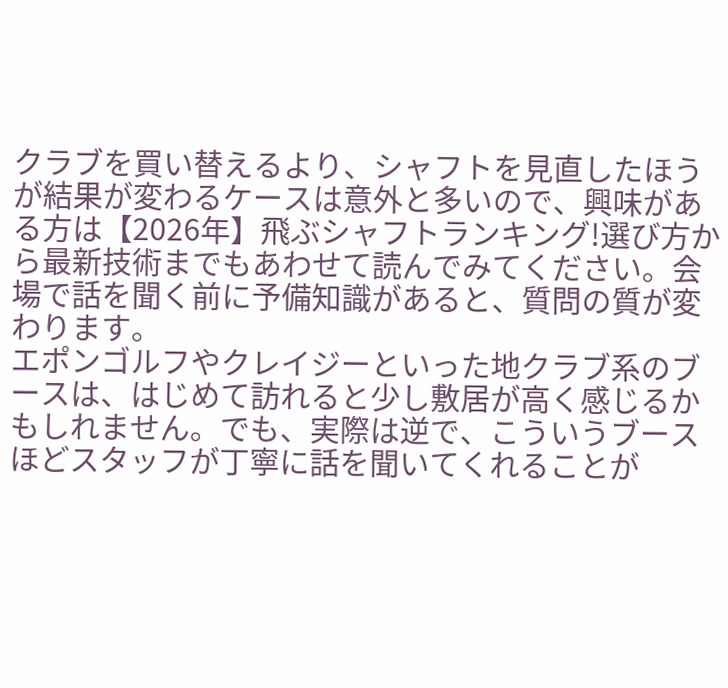クラブを買い替えるより、シャフトを見直したほうが結果が変わるケースは意外と多いので、興味がある方は【2026年】飛ぶシャフトランキング!選び方から最新技術までもあわせて読んでみてください。会場で話を聞く前に予備知識があると、質問の質が変わります。
エポンゴルフやクレイジーといった地クラブ系のブースは、はじめて訪れると少し敷居が高く感じるかもしれません。でも、実際は逆で、こういうブースほどスタッフが丁寧に話を聞いてくれることが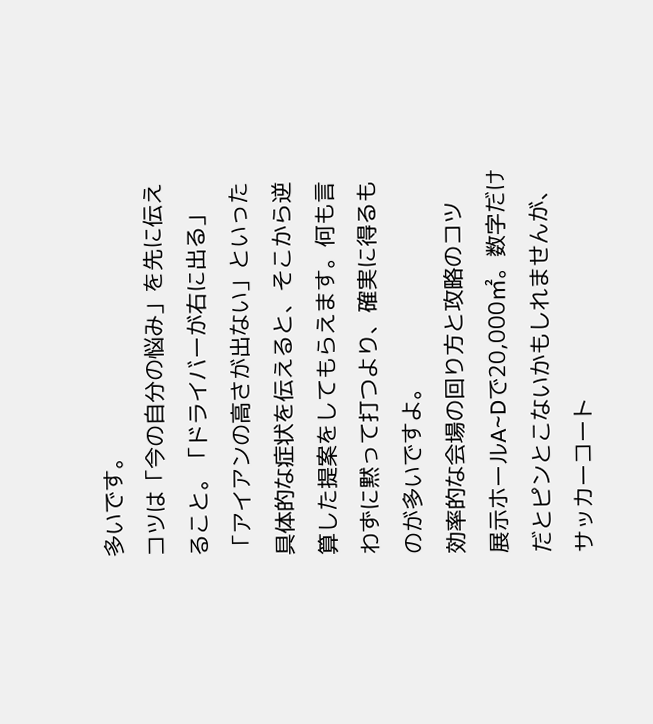多いです。
コツは「今の自分の悩み」を先に伝えること。「ドライバーが右に出る」「アイアンの高さが出ない」といった具体的な症状を伝えると、そこから逆算した提案をしてもらえます。何も言わずに黙って打つより、確実に得るものが多いですよ。
効率的な会場の回り方と攻略のコツ
展示ホールA~Dで20,000㎡。数字だけだとピンとこないかもしれませんが、サッカーコート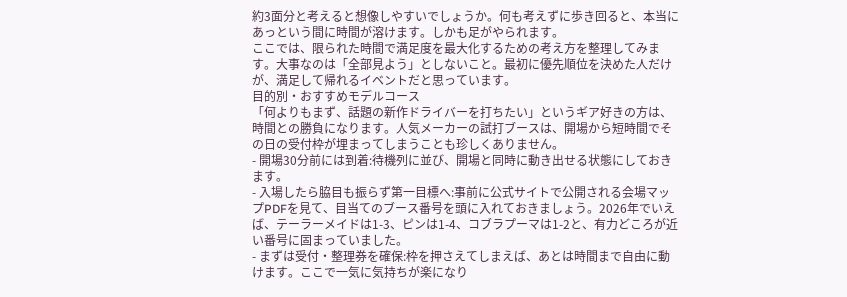約3面分と考えると想像しやすいでしょうか。何も考えずに歩き回ると、本当にあっという間に時間が溶けます。しかも足がやられます。
ここでは、限られた時間で満足度を最大化するための考え方を整理してみます。大事なのは「全部見よう」としないこと。最初に優先順位を決めた人だけが、満足して帰れるイベントだと思っています。
目的別・おすすめモデルコース
「何よりもまず、話題の新作ドライバーを打ちたい」というギア好きの方は、時間との勝負になります。人気メーカーの試打ブースは、開場から短時間でその日の受付枠が埋まってしまうことも珍しくありません。
- 開場30分前には到着:待機列に並び、開場と同時に動き出せる状態にしておきます。
- 入場したら脇目も振らず第一目標へ:事前に公式サイトで公開される会場マップPDFを見て、目当てのブース番号を頭に入れておきましょう。2026年でいえば、テーラーメイドは1-3、ピンは1-4、コブラプーマは1-2と、有力どころが近い番号に固まっていました。
- まずは受付・整理券を確保:枠を押さえてしまえば、あとは時間まで自由に動けます。ここで一気に気持ちが楽になり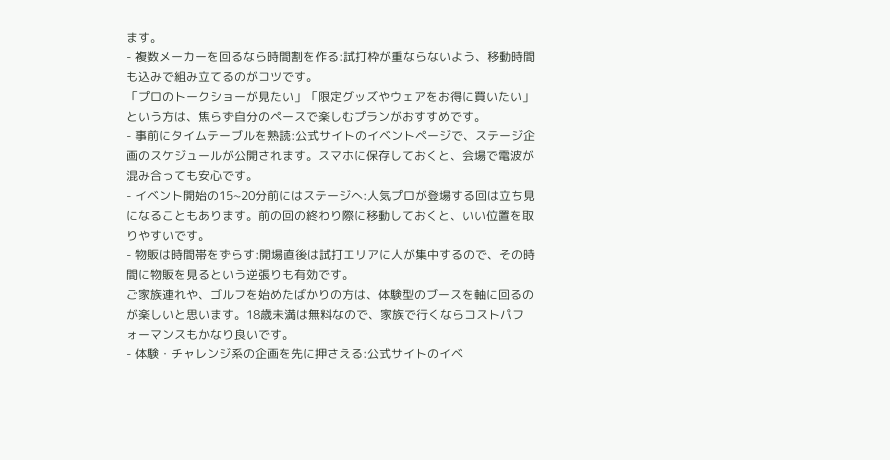ます。
- 複数メーカーを回るなら時間割を作る:試打枠が重ならないよう、移動時間も込みで組み立てるのがコツです。
「プロのトークショーが見たい」「限定グッズやウェアをお得に買いたい」という方は、焦らず自分のペースで楽しむプランがおすすめです。
- 事前にタイムテーブルを熟読:公式サイトのイベントページで、ステージ企画のスケジュールが公開されます。スマホに保存しておくと、会場で電波が混み合っても安心です。
- イベント開始の15~20分前にはステージへ:人気プロが登場する回は立ち見になることもあります。前の回の終わり際に移動しておくと、いい位置を取りやすいです。
- 物販は時間帯をずらす:開場直後は試打エリアに人が集中するので、その時間に物販を見るという逆張りも有効です。
ご家族連れや、ゴルフを始めたばかりの方は、体験型のブースを軸に回るのが楽しいと思います。18歳未満は無料なので、家族で行くならコストパフォーマンスもかなり良いです。
- 体験・チャレンジ系の企画を先に押さえる:公式サイトのイベ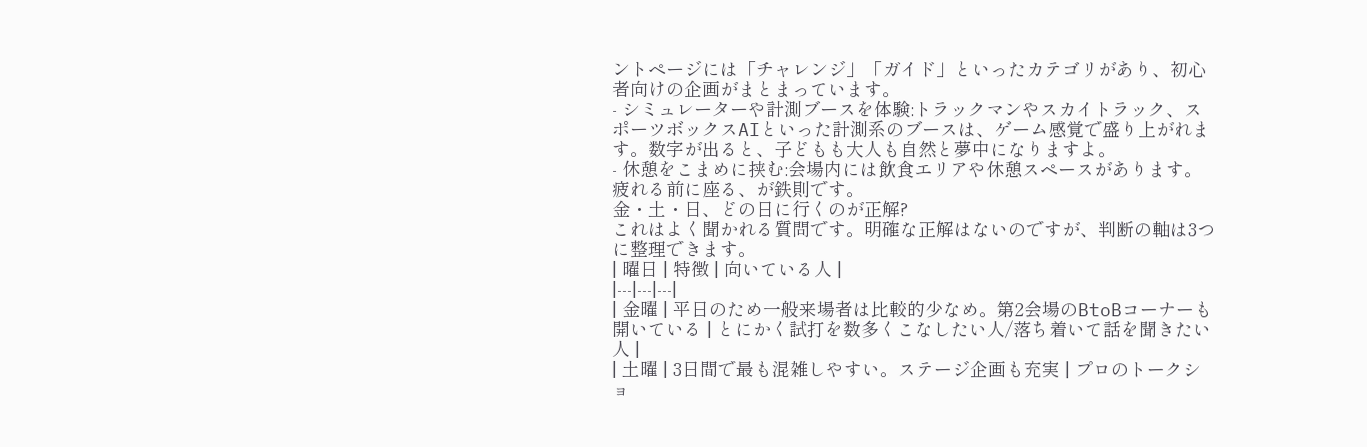ントページには「チャレンジ」「ガイド」といったカテゴリがあり、初心者向けの企画がまとまっています。
- シミュレーターや計測ブースを体験:トラックマンやスカイトラック、スポーツボックスAIといった計測系のブースは、ゲーム感覚で盛り上がれます。数字が出ると、子どもも大人も自然と夢中になりますよ。
- 休憩をこまめに挟む:会場内には飲食エリアや休憩スペースがあります。疲れる前に座る、が鉄則です。
金・土・日、どの日に行くのが正解?
これはよく聞かれる質問です。明確な正解はないのですが、判断の軸は3つに整理できます。
| 曜日 | 特徴 | 向いている人 |
|---|---|---|
| 金曜 | 平日のため一般来場者は比較的少なめ。第2会場のBtoBコーナーも開いている | とにかく試打を数多くこなしたい人/落ち着いて話を聞きたい人 |
| 土曜 | 3日間で最も混雑しやすい。ステージ企画も充実 | プロのトークショ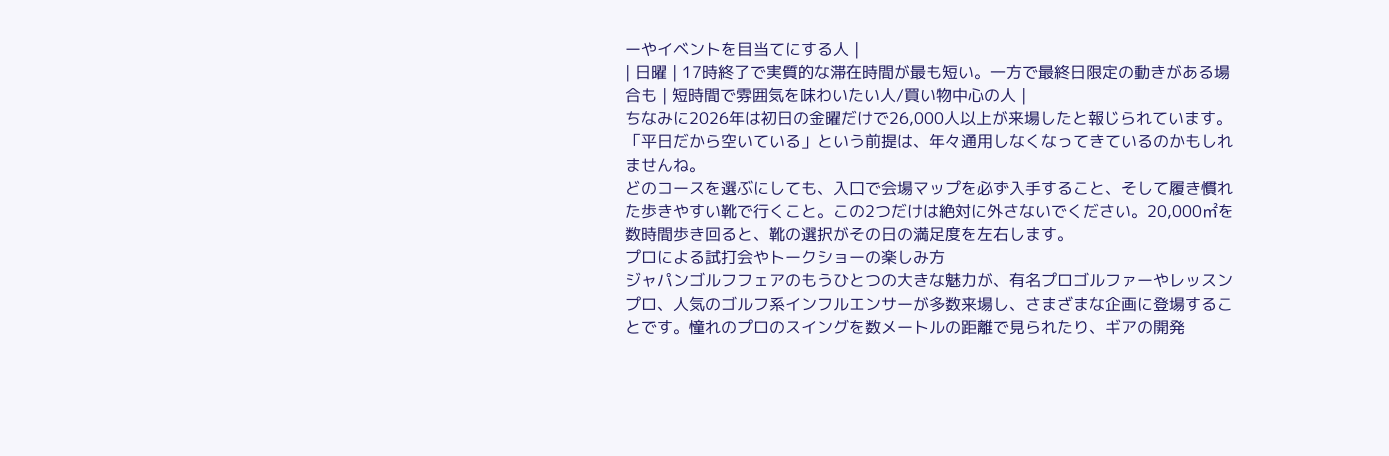ーやイベントを目当てにする人 |
| 日曜 | 17時終了で実質的な滞在時間が最も短い。一方で最終日限定の動きがある場合も | 短時間で雰囲気を味わいたい人/買い物中心の人 |
ちなみに2026年は初日の金曜だけで26,000人以上が来場したと報じられています。「平日だから空いている」という前提は、年々通用しなくなってきているのかもしれませんね。
どのコースを選ぶにしても、入口で会場マップを必ず入手すること、そして履き慣れた歩きやすい靴で行くこと。この2つだけは絶対に外さないでください。20,000㎡を数時間歩き回ると、靴の選択がその日の満足度を左右します。
プロによる試打会やトークショーの楽しみ方
ジャパンゴルフフェアのもうひとつの大きな魅力が、有名プロゴルファーやレッスンプロ、人気のゴルフ系インフルエンサーが多数来場し、さまざまな企画に登場することです。憧れのプロのスイングを数メートルの距離で見られたり、ギアの開発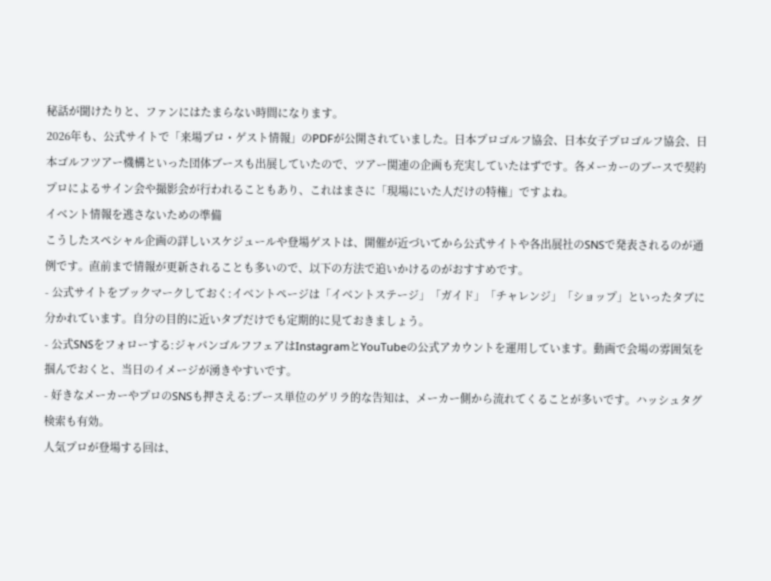秘話が聞けたりと、ファンにはたまらない時間になります。
2026年も、公式サイトで「来場プロ・ゲスト情報」のPDFが公開されていました。日本プロゴルフ協会、日本女子プロゴルフ協会、日本ゴルフツアー機構といった団体ブースも出展していたので、ツアー関連の企画も充実していたはずです。各メーカーのブースで契約プロによるサイン会や撮影会が行われることもあり、これはまさに「現場にいた人だけの特権」ですよね。
イベント情報を逃さないための準備
こうしたスペシャル企画の詳しいスケジュールや登場ゲストは、開催が近づいてから公式サイトや各出展社のSNSで発表されるのが通例です。直前まで情報が更新されることも多いので、以下の方法で追いかけるのがおすすめです。
- 公式サイトをブックマークしておく:イベントページは「イベントステージ」「ガイド」「チャレンジ」「ショップ」といったタブに分かれています。自分の目的に近いタブだけでも定期的に見ておきましょう。
- 公式SNSをフォローする:ジャパンゴルフフェアはInstagramとYouTubeの公式アカウントを運用しています。動画で会場の雰囲気を掴んでおくと、当日のイメージが湧きやすいです。
- 好きなメーカーやプロのSNSも押さえる:ブース単位のゲリラ的な告知は、メーカー側から流れてくることが多いです。ハッシュタグ検索も有効。
人気プロが登場する回は、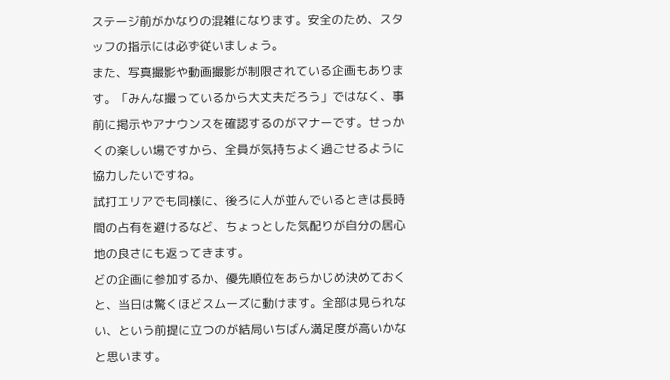ステージ前がかなりの混雑になります。安全のため、スタッフの指示には必ず従いましょう。
また、写真撮影や動画撮影が制限されている企画もあります。「みんな撮っているから大丈夫だろう」ではなく、事前に掲示やアナウンスを確認するのがマナーです。せっかくの楽しい場ですから、全員が気持ちよく過ごせるように協力したいですね。
試打エリアでも同様に、後ろに人が並んでいるときは長時間の占有を避けるなど、ちょっとした気配りが自分の居心地の良さにも返ってきます。
どの企画に参加するか、優先順位をあらかじめ決めておくと、当日は驚くほどスムーズに動けます。全部は見られない、という前提に立つのが結局いちばん満足度が高いかなと思います。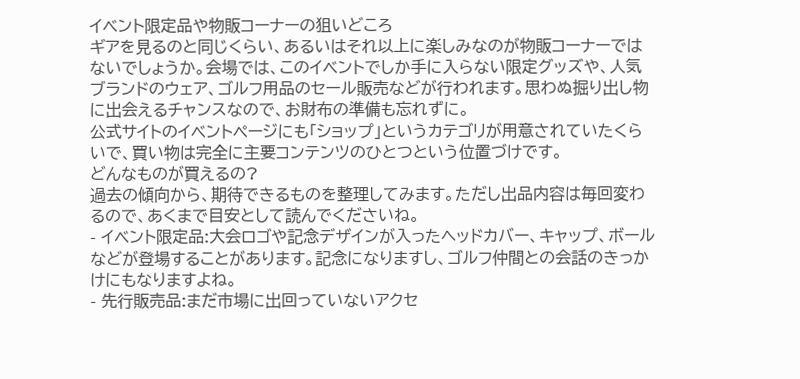イベント限定品や物販コーナーの狙いどころ
ギアを見るのと同じくらい、あるいはそれ以上に楽しみなのが物販コーナーではないでしょうか。会場では、このイベントでしか手に入らない限定グッズや、人気ブランドのウェア、ゴルフ用品のセール販売などが行われます。思わぬ掘り出し物に出会えるチャンスなので、お財布の準備も忘れずに。
公式サイトのイベントページにも「ショップ」というカテゴリが用意されていたくらいで、買い物は完全に主要コンテンツのひとつという位置づけです。
どんなものが買えるの?
過去の傾向から、期待できるものを整理してみます。ただし出品内容は毎回変わるので、あくまで目安として読んでくださいね。
- イベント限定品:大会ロゴや記念デザインが入ったヘッドカバー、キャップ、ボールなどが登場することがあります。記念になりますし、ゴルフ仲間との会話のきっかけにもなりますよね。
- 先行販売品:まだ市場に出回っていないアクセ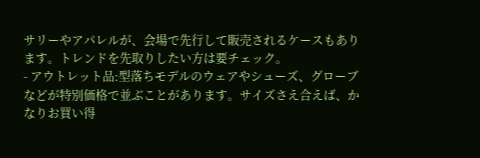サリーやアパレルが、会場で先行して販売されるケースもあります。トレンドを先取りしたい方は要チェック。
- アウトレット品:型落ちモデルのウェアやシューズ、グローブなどが特別価格で並ぶことがあります。サイズさえ合えば、かなりお買い得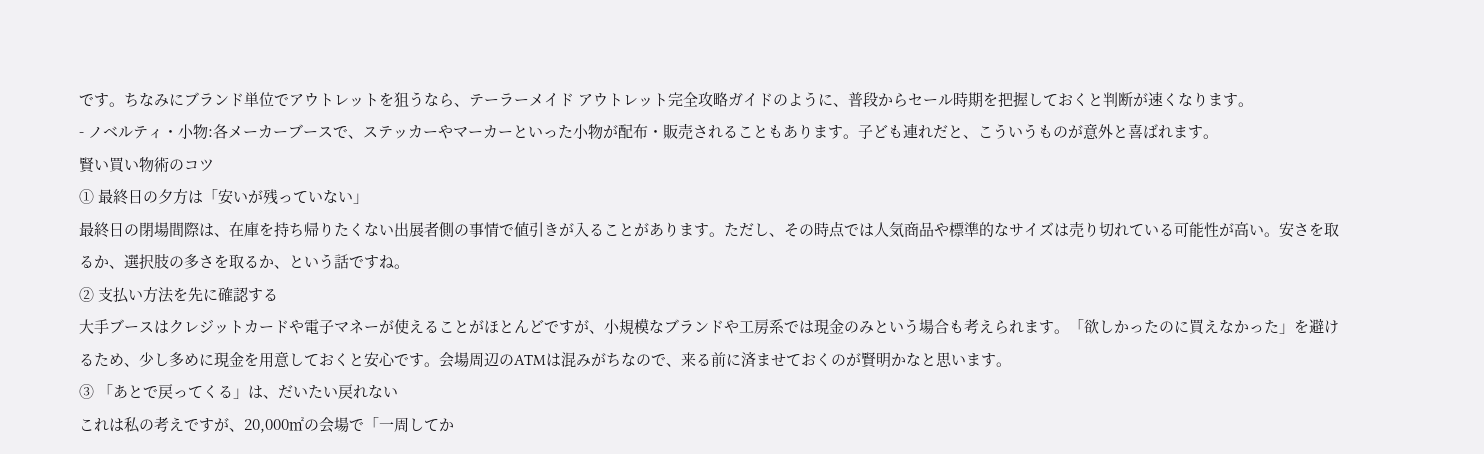です。ちなみにブランド単位でアウトレットを狙うなら、テーラーメイド アウトレット完全攻略ガイドのように、普段からセール時期を把握しておくと判断が速くなります。
- ノベルティ・小物:各メーカーブースで、ステッカーやマーカーといった小物が配布・販売されることもあります。子ども連れだと、こういうものが意外と喜ばれます。
賢い買い物術のコツ
① 最終日の夕方は「安いが残っていない」
最終日の閉場間際は、在庫を持ち帰りたくない出展者側の事情で値引きが入ることがあります。ただし、その時点では人気商品や標準的なサイズは売り切れている可能性が高い。安さを取るか、選択肢の多さを取るか、という話ですね。
② 支払い方法を先に確認する
大手ブースはクレジットカードや電子マネーが使えることがほとんどですが、小規模なブランドや工房系では現金のみという場合も考えられます。「欲しかったのに買えなかった」を避けるため、少し多めに現金を用意しておくと安心です。会場周辺のATMは混みがちなので、来る前に済ませておくのが賢明かなと思います。
③ 「あとで戻ってくる」は、だいたい戻れない
これは私の考えですが、20,000㎡の会場で「一周してか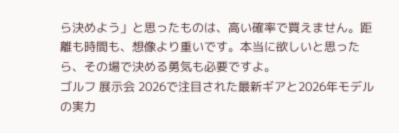ら決めよう」と思ったものは、高い確率で買えません。距離も時間も、想像より重いです。本当に欲しいと思ったら、その場で決める勇気も必要ですよ。
ゴルフ 展示会 2026で注目された最新ギアと2026年モデルの実力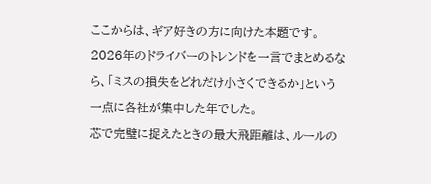ここからは、ギア好きの方に向けた本題です。2026年のドライバーのトレンドを一言でまとめるなら、「ミスの損失をどれだけ小さくできるか」という一点に各社が集中した年でした。
芯で完璧に捉えたときの最大飛距離は、ルールの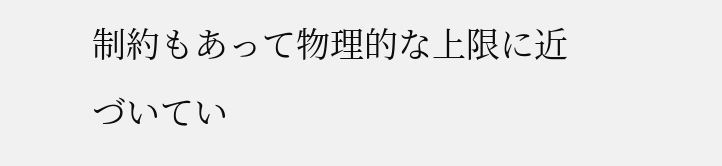制約もあって物理的な上限に近づいてい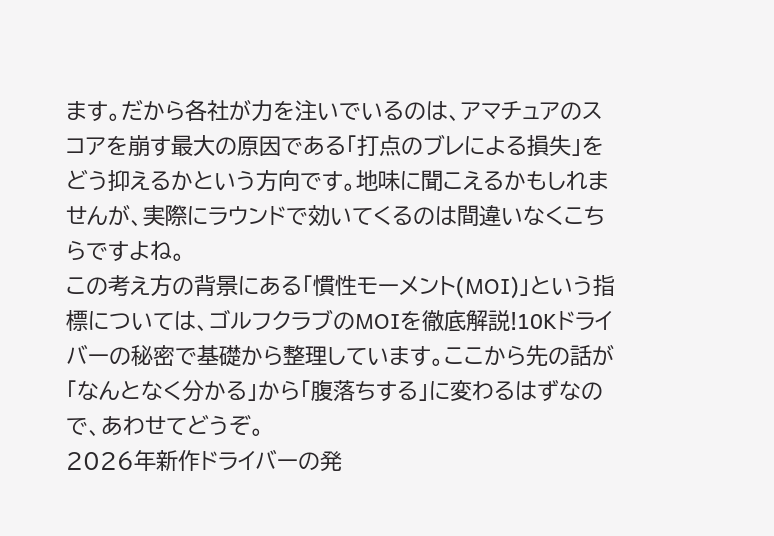ます。だから各社が力を注いでいるのは、アマチュアのスコアを崩す最大の原因である「打点のブレによる損失」をどう抑えるかという方向です。地味に聞こえるかもしれませんが、実際にラウンドで効いてくるのは間違いなくこちらですよね。
この考え方の背景にある「慣性モーメント(MOI)」という指標については、ゴルフクラブのMOIを徹底解説!10Kドライバーの秘密で基礎から整理しています。ここから先の話が「なんとなく分かる」から「腹落ちする」に変わるはずなので、あわせてどうぞ。
2026年新作ドライバーの発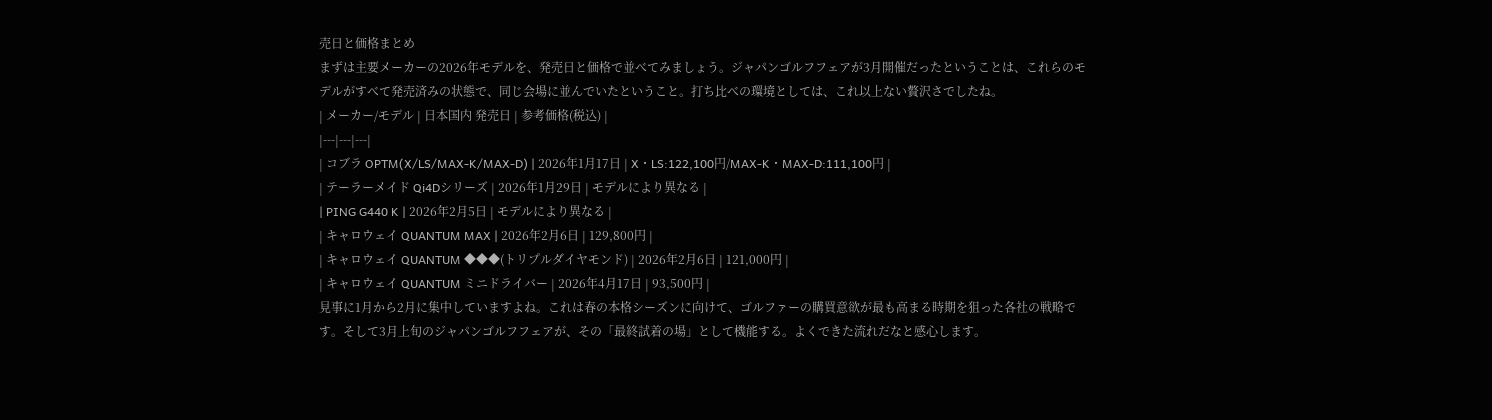売日と価格まとめ
まずは主要メーカーの2026年モデルを、発売日と価格で並べてみましょう。ジャパンゴルフフェアが3月開催だったということは、これらのモデルがすべて発売済みの状態で、同じ会場に並んでいたということ。打ち比べの環境としては、これ以上ない贅沢さでしたね。
| メーカー/モデル | 日本国内 発売日 | 参考価格(税込) |
|---|---|---|
| コブラ OPTM(X/LS/MAX-K/MAX-D) | 2026年1月17日 | X・LS:122,100円/MAX-K・MAX-D:111,100円 |
| テーラーメイド Qi4Dシリーズ | 2026年1月29日 | モデルにより異なる |
| PING G440 K | 2026年2月5日 | モデルにより異なる |
| キャロウェイ QUANTUM MAX | 2026年2月6日 | 129,800円 |
| キャロウェイ QUANTUM ◆◆◆(トリプルダイヤモンド) | 2026年2月6日 | 121,000円 |
| キャロウェイ QUANTUM ミニドライバー | 2026年4月17日 | 93,500円 |
見事に1月から2月に集中していますよね。これは春の本格シーズンに向けて、ゴルファーの購買意欲が最も高まる時期を狙った各社の戦略です。そして3月上旬のジャパンゴルフフェアが、その「最終試着の場」として機能する。よくできた流れだなと感心します。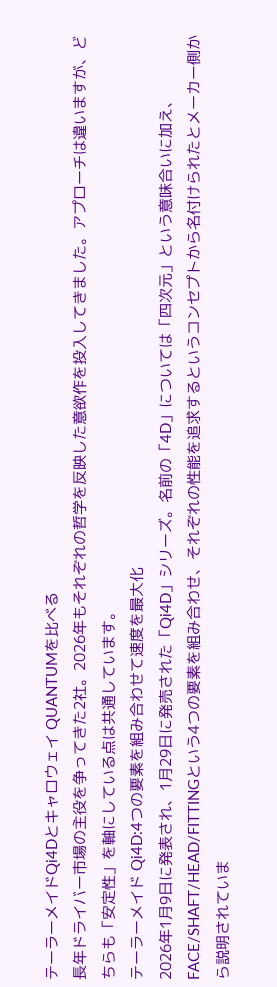テーラーメイドQi4Dとキャロウェイ QUANTUMを比べる
長年ドライバー市場の主役を争ってきた2社。2026年もそれぞれの哲学を反映した意欲作を投入してきました。アプローチは違いますが、どちらも「安定性」を軸にしている点は共通しています。
テーラーメイド Qi4D:4つの要素を組み合わせて速度を最大化
2026年1月9日に発表され、1月29日に発売された「Qi4D」シリーズ。名前の「4D」については「四次元」という意味合いに加え、FACE/SHAFT/HEAD/FITTINGという4つの要素を組み合わせ、それぞれの性能を追求するというコンセプトから名付けられたとメーカー側から説明されていま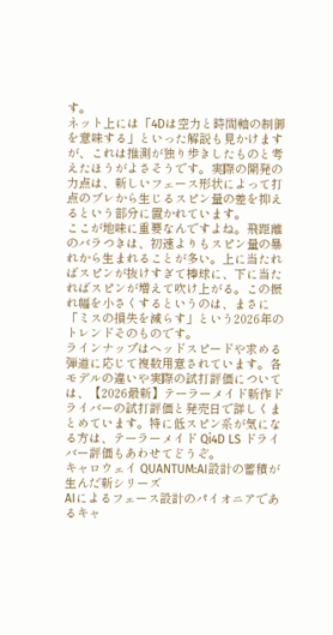す。
ネット上には「4Dは空力と時間軸の制御を意味する」といった解説も見かけますが、これは推測が独り歩きしたものと考えたほうがよさそうです。実際の開発の力点は、新しいフェース形状によって打点のブレから生じるスピン量の差を抑えるという部分に置かれています。
ここが地味に重要なんですよね。飛距離のバラつきは、初速よりもスピン量の暴れから生まれることが多い。上に当たればスピンが抜けすぎて棒球に、下に当たればスピンが増えて吹け上がる。この振れ幅を小さくするというのは、まさに「ミスの損失を減らす」という2026年のトレンドそのものです。
ラインナップはヘッドスピードや求める弾道に応じて複数用意されています。各モデルの違いや実際の試打評価については、【2026最新】テーラーメイド新作ドライバーの試打評価と発売日で詳しくまとめています。特に低スピン系が気になる方は、テーラーメイド Qi4D LS ドライバー評価もあわせてどうぞ。
キャロウェイ QUANTUM:AI設計の蓄積が生んだ新シリーズ
AIによるフェース設計のパイオニアであるキャ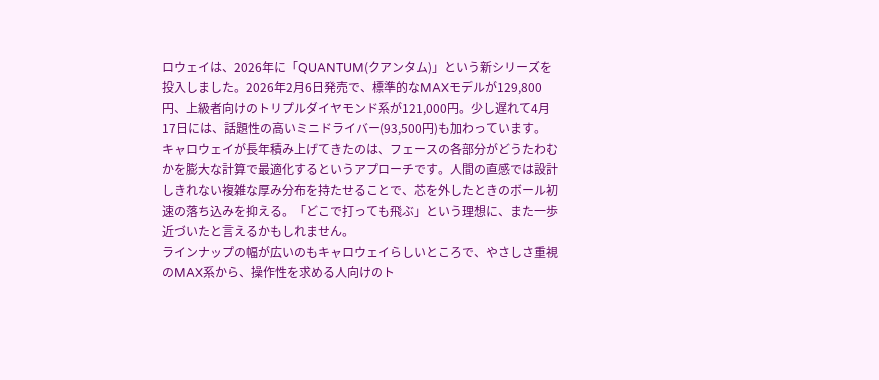ロウェイは、2026年に「QUANTUM(クアンタム)」という新シリーズを投入しました。2026年2月6日発売で、標準的なMAXモデルが129,800円、上級者向けのトリプルダイヤモンド系が121,000円。少し遅れて4月17日には、話題性の高いミニドライバー(93,500円)も加わっています。
キャロウェイが長年積み上げてきたのは、フェースの各部分がどうたわむかを膨大な計算で最適化するというアプローチです。人間の直感では設計しきれない複雑な厚み分布を持たせることで、芯を外したときのボール初速の落ち込みを抑える。「どこで打っても飛ぶ」という理想に、また一歩近づいたと言えるかもしれません。
ラインナップの幅が広いのもキャロウェイらしいところで、やさしさ重視のMAX系から、操作性を求める人向けのト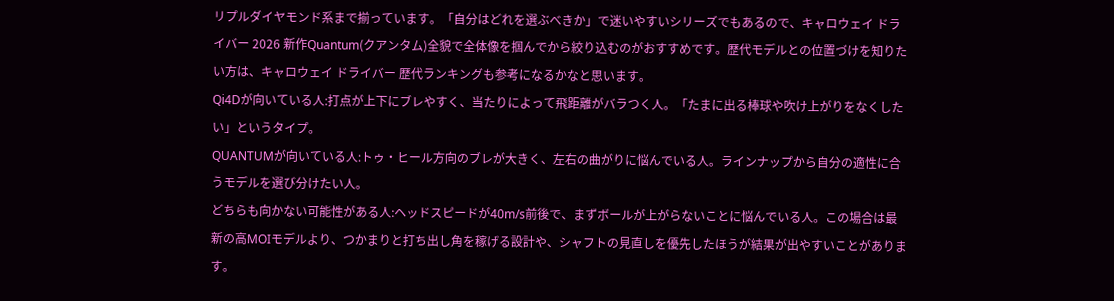リプルダイヤモンド系まで揃っています。「自分はどれを選ぶべきか」で迷いやすいシリーズでもあるので、キャロウェイ ドライバー 2026 新作Quantum(クアンタム)全貌で全体像を掴んでから絞り込むのがおすすめです。歴代モデルとの位置づけを知りたい方は、キャロウェイ ドライバー 歴代ランキングも参考になるかなと思います。
Qi4Dが向いている人:打点が上下にブレやすく、当たりによって飛距離がバラつく人。「たまに出る棒球や吹け上がりをなくしたい」というタイプ。
QUANTUMが向いている人:トゥ・ヒール方向のブレが大きく、左右の曲がりに悩んでいる人。ラインナップから自分の適性に合うモデルを選び分けたい人。
どちらも向かない可能性がある人:ヘッドスピードが40m/s前後で、まずボールが上がらないことに悩んでいる人。この場合は最新の高MOIモデルより、つかまりと打ち出し角を稼げる設計や、シャフトの見直しを優先したほうが結果が出やすいことがあります。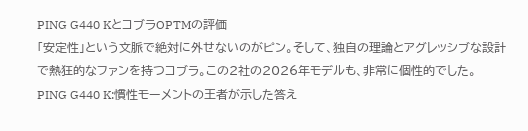PING G440 KとコブラOPTMの評価
「安定性」という文脈で絶対に外せないのがピン。そして、独自の理論とアグレッシブな設計で熱狂的なファンを持つコブラ。この2社の2026年モデルも、非常に個性的でした。
PING G440 K:慣性モーメントの王者が示した答え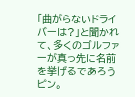「曲がらないドライバーは?」と聞かれて、多くのゴルファーが真っ先に名前を挙げるであろうピン。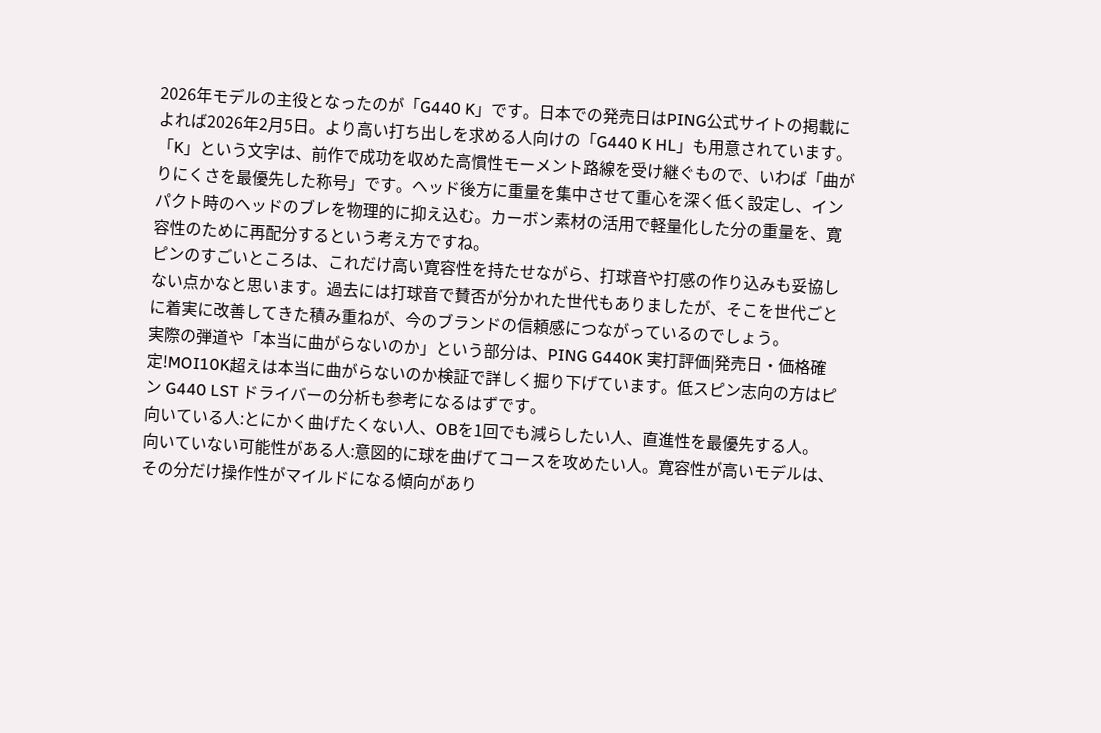2026年モデルの主役となったのが「G440 K」です。日本での発売日はPING公式サイトの掲載によれば2026年2月5日。より高い打ち出しを求める人向けの「G440 K HL」も用意されています。
「K」という文字は、前作で成功を収めた高慣性モーメント路線を受け継ぐもので、いわば「曲がりにくさを最優先した称号」です。ヘッド後方に重量を集中させて重心を深く低く設定し、インパクト時のヘッドのブレを物理的に抑え込む。カーボン素材の活用で軽量化した分の重量を、寛容性のために再配分するという考え方ですね。
ピンのすごいところは、これだけ高い寛容性を持たせながら、打球音や打感の作り込みも妥協しない点かなと思います。過去には打球音で賛否が分かれた世代もありましたが、そこを世代ごとに着実に改善してきた積み重ねが、今のブランドの信頼感につながっているのでしょう。
実際の弾道や「本当に曲がらないのか」という部分は、PING G440K 実打評価|発売日・価格確定!MOI10K超えは本当に曲がらないのか検証で詳しく掘り下げています。低スピン志向の方はピン G440 LST ドライバーの分析も参考になるはずです。
向いている人:とにかく曲げたくない人、OBを1回でも減らしたい人、直進性を最優先する人。
向いていない可能性がある人:意図的に球を曲げてコースを攻めたい人。寛容性が高いモデルは、その分だけ操作性がマイルドになる傾向があり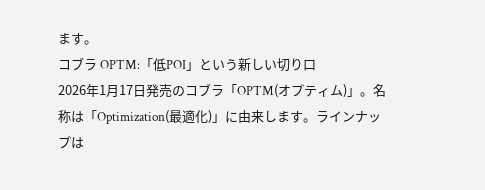ます。
コブラ OPTM:「低POI」という新しい切り口
2026年1月17日発売のコブラ「OPTM(オプティム)」。名称は「Optimization(最適化)」に由来します。ラインナップは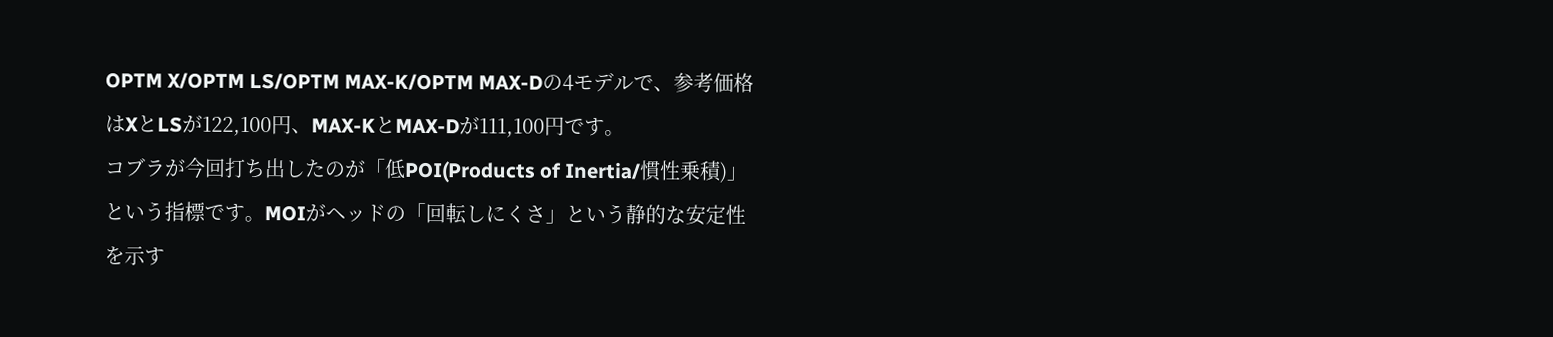OPTM X/OPTM LS/OPTM MAX-K/OPTM MAX-Dの4モデルで、参考価格はXとLSが122,100円、MAX-KとMAX-Dが111,100円です。
コブラが今回打ち出したのが「低POI(Products of Inertia/慣性乗積)」という指標です。MOIがヘッドの「回転しにくさ」という静的な安定性を示す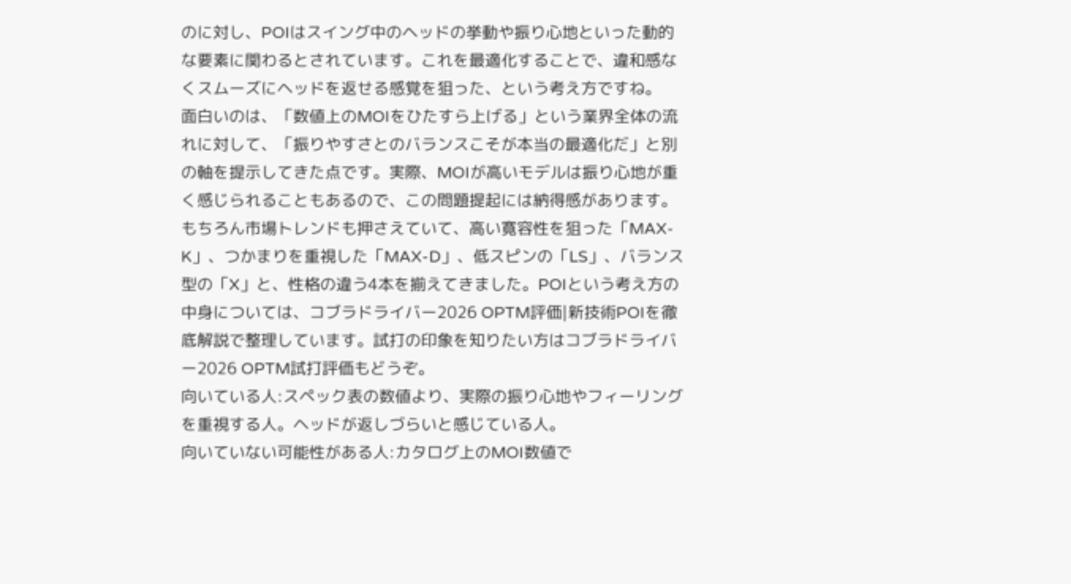のに対し、POIはスイング中のヘッドの挙動や振り心地といった動的な要素に関わるとされています。これを最適化することで、違和感なくスムーズにヘッドを返せる感覚を狙った、という考え方ですね。
面白いのは、「数値上のMOIをひたすら上げる」という業界全体の流れに対して、「振りやすさとのバランスこそが本当の最適化だ」と別の軸を提示してきた点です。実際、MOIが高いモデルは振り心地が重く感じられることもあるので、この問題提起には納得感があります。
もちろん市場トレンドも押さえていて、高い寛容性を狙った「MAX-K」、つかまりを重視した「MAX-D」、低スピンの「LS」、バランス型の「X」と、性格の違う4本を揃えてきました。POIという考え方の中身については、コブラドライバー2026 OPTM評価|新技術POIを徹底解説で整理しています。試打の印象を知りたい方はコブラドライバー2026 OPTM試打評価もどうぞ。
向いている人:スペック表の数値より、実際の振り心地やフィーリングを重視する人。ヘッドが返しづらいと感じている人。
向いていない可能性がある人:カタログ上のMOI数値で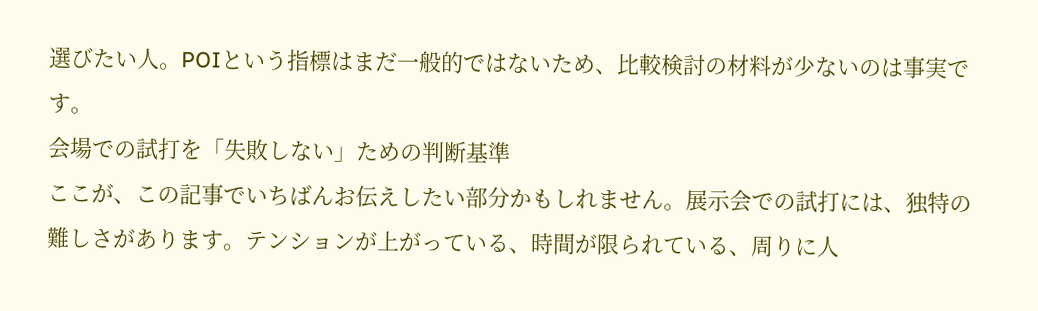選びたい人。POIという指標はまだ一般的ではないため、比較検討の材料が少ないのは事実です。
会場での試打を「失敗しない」ための判断基準
ここが、この記事でいちばんお伝えしたい部分かもしれません。展示会での試打には、独特の難しさがあります。テンションが上がっている、時間が限られている、周りに人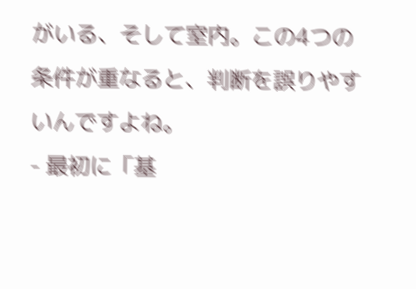がいる、そして室内。この4つの条件が重なると、判断を誤りやすいんですよね。
- 最初に「基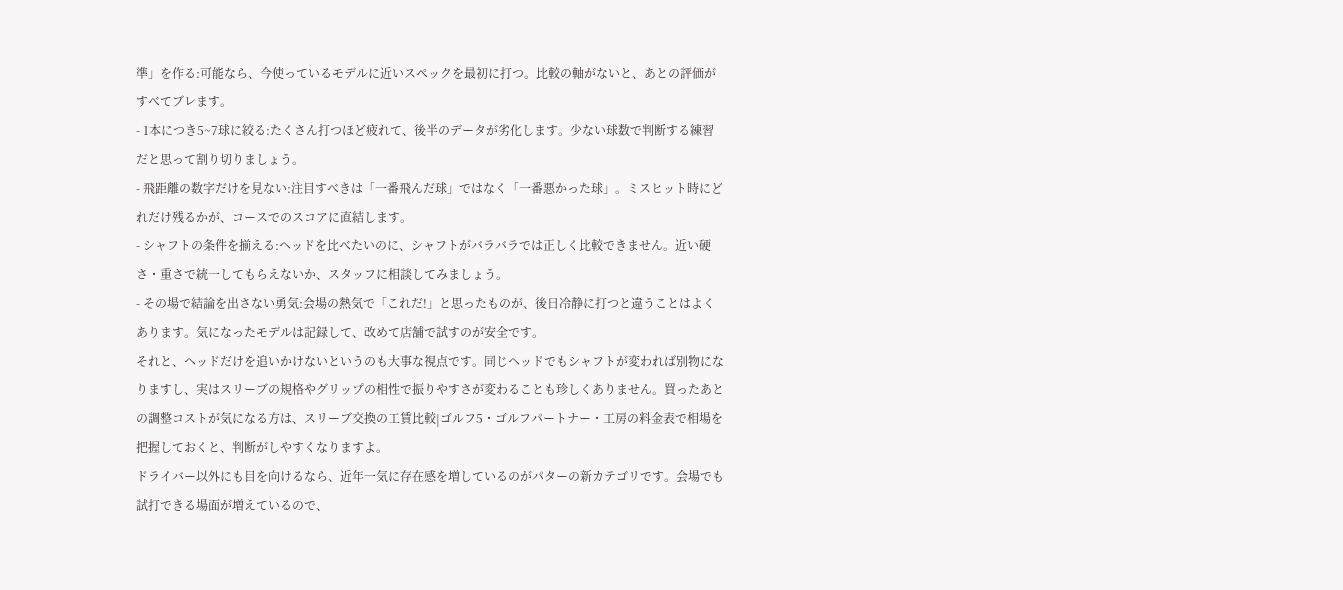準」を作る:可能なら、今使っているモデルに近いスペックを最初に打つ。比較の軸がないと、あとの評価がすべてブレます。
- 1本につき5~7球に絞る:たくさん打つほど疲れて、後半のデータが劣化します。少ない球数で判断する練習だと思って割り切りましょう。
- 飛距離の数字だけを見ない:注目すべきは「一番飛んだ球」ではなく「一番悪かった球」。ミスヒット時にどれだけ残るかが、コースでのスコアに直結します。
- シャフトの条件を揃える:ヘッドを比べたいのに、シャフトがバラバラでは正しく比較できません。近い硬さ・重さで統一してもらえないか、スタッフに相談してみましょう。
- その場で結論を出さない勇気:会場の熱気で「これだ!」と思ったものが、後日冷静に打つと違うことはよくあります。気になったモデルは記録して、改めて店舗で試すのが安全です。
それと、ヘッドだけを追いかけないというのも大事な視点です。同じヘッドでもシャフトが変われば別物になりますし、実はスリーブの規格やグリップの相性で振りやすさが変わることも珍しくありません。買ったあとの調整コストが気になる方は、スリーブ交換の工賃比較|ゴルフ5・ゴルフパートナー・工房の料金表で相場を把握しておくと、判断がしやすくなりますよ。
ドライバー以外にも目を向けるなら、近年一気に存在感を増しているのがパターの新カテゴリです。会場でも試打できる場面が増えているので、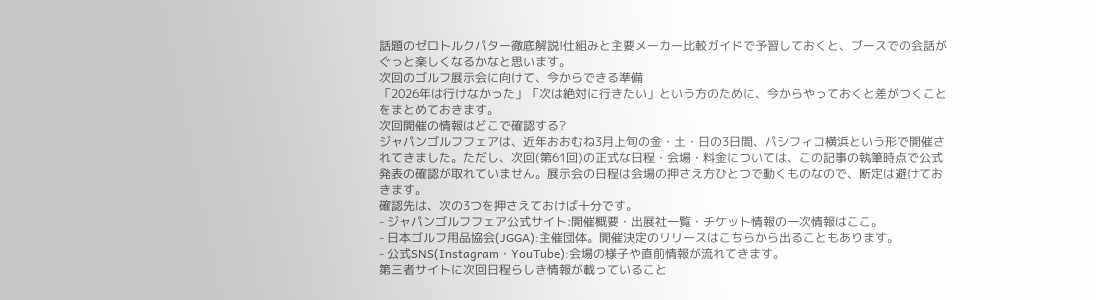話題のゼロトルクパター徹底解説!仕組みと主要メーカー比較ガイドで予習しておくと、ブースでの会話がぐっと楽しくなるかなと思います。
次回のゴルフ展示会に向けて、今からできる準備
「2026年は行けなかった」「次は絶対に行きたい」という方のために、今からやっておくと差がつくことをまとめておきます。
次回開催の情報はどこで確認する?
ジャパンゴルフフェアは、近年おおむね3月上旬の金・土・日の3日間、パシフィコ横浜という形で開催されてきました。ただし、次回(第61回)の正式な日程・会場・料金については、この記事の執筆時点で公式発表の確認が取れていません。展示会の日程は会場の押さえ方ひとつで動くものなので、断定は避けておきます。
確認先は、次の3つを押さえておけば十分です。
- ジャパンゴルフフェア公式サイト:開催概要・出展社一覧・チケット情報の一次情報はここ。
- 日本ゴルフ用品協会(JGGA):主催団体。開催決定のリリースはこちらから出ることもあります。
- 公式SNS(Instagram・YouTube):会場の様子や直前情報が流れてきます。
第三者サイトに次回日程らしき情報が載っていること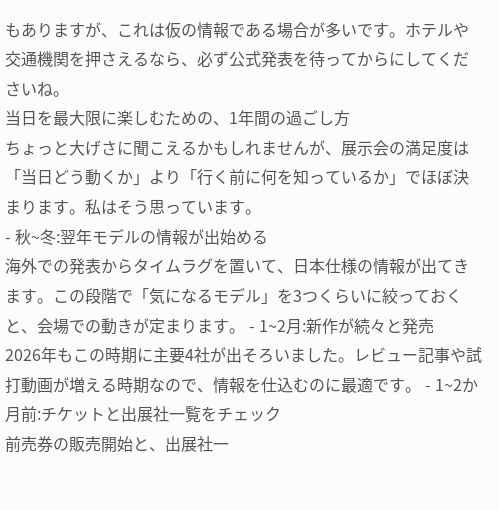もありますが、これは仮の情報である場合が多いです。ホテルや交通機関を押さえるなら、必ず公式発表を待ってからにしてくださいね。
当日を最大限に楽しむための、1年間の過ごし方
ちょっと大げさに聞こえるかもしれませんが、展示会の満足度は「当日どう動くか」より「行く前に何を知っているか」でほぼ決まります。私はそう思っています。
- 秋~冬:翌年モデルの情報が出始める
海外での発表からタイムラグを置いて、日本仕様の情報が出てきます。この段階で「気になるモデル」を3つくらいに絞っておくと、会場での動きが定まります。 - 1~2月:新作が続々と発売
2026年もこの時期に主要4社が出そろいました。レビュー記事や試打動画が増える時期なので、情報を仕込むのに最適です。 - 1~2か月前:チケットと出展社一覧をチェック
前売券の販売開始と、出展社一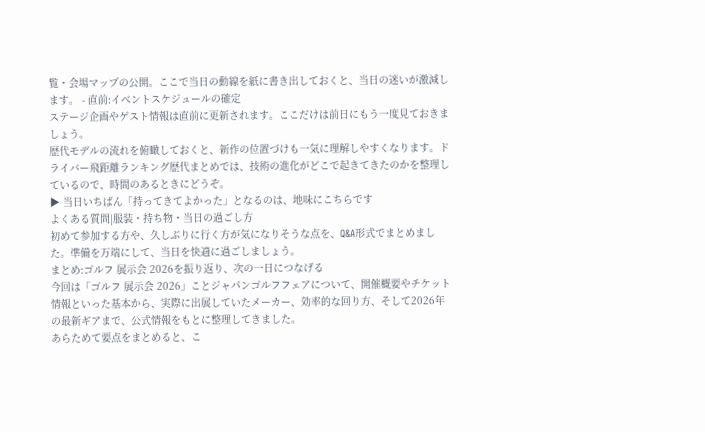覧・会場マップの公開。ここで当日の動線を紙に書き出しておくと、当日の迷いが激減します。 - 直前:イベントスケジュールの確定
ステージ企画やゲスト情報は直前に更新されます。ここだけは前日にもう一度見ておきましょう。
歴代モデルの流れを俯瞰しておくと、新作の位置づけも一気に理解しやすくなります。ドライバー飛距離ランキング歴代まとめでは、技術の進化がどこで起きてきたのかを整理しているので、時間のあるときにどうぞ。
▶ 当日いちばん「持ってきてよかった」となるのは、地味にこちらです
よくある質問|服装・持ち物・当日の過ごし方
初めて参加する方や、久しぶりに行く方が気になりそうな点を、Q&A形式でまとめました。準備を万端にして、当日を快適に過ごしましょう。
まとめ:ゴルフ 展示会 2026を振り返り、次の一日につなげる
今回は「ゴルフ 展示会 2026」ことジャパンゴルフフェアについて、開催概要やチケット情報といった基本から、実際に出展していたメーカー、効率的な回り方、そして2026年の最新ギアまで、公式情報をもとに整理してきました。
あらためて要点をまとめると、こ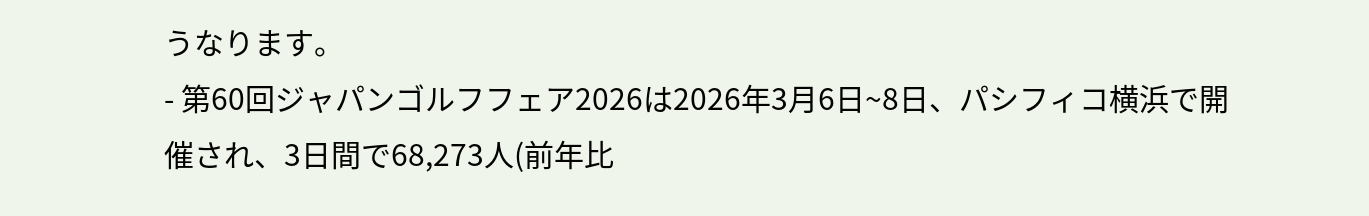うなります。
- 第60回ジャパンゴルフフェア2026は2026年3月6日~8日、パシフィコ横浜で開催され、3日間で68,273人(前年比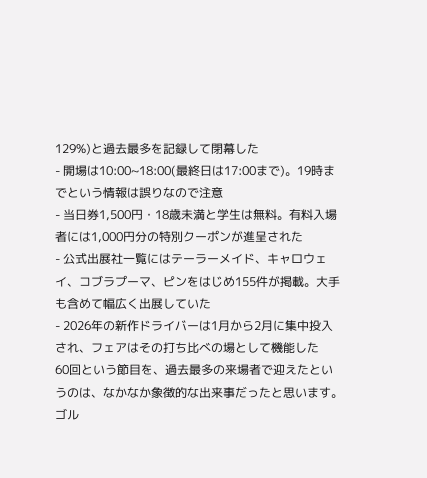129%)と過去最多を記録して閉幕した
- 開場は10:00~18:00(最終日は17:00まで)。19時までという情報は誤りなので注意
- 当日券1,500円・18歳未満と学生は無料。有料入場者には1,000円分の特別クーポンが進呈された
- 公式出展社一覧にはテーラーメイド、キャロウェイ、コブラプーマ、ピンをはじめ155件が掲載。大手も含めて幅広く出展していた
- 2026年の新作ドライバーは1月から2月に集中投入され、フェアはその打ち比べの場として機能した
60回という節目を、過去最多の来場者で迎えたというのは、なかなか象徴的な出来事だったと思います。ゴル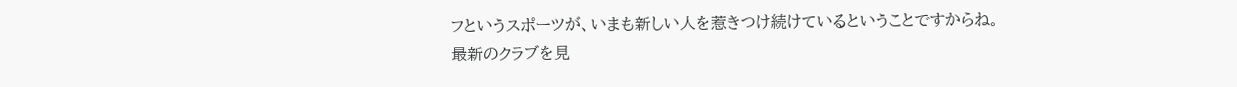フというスポーツが、いまも新しい人を惹きつけ続けているということですからね。
最新のクラブを見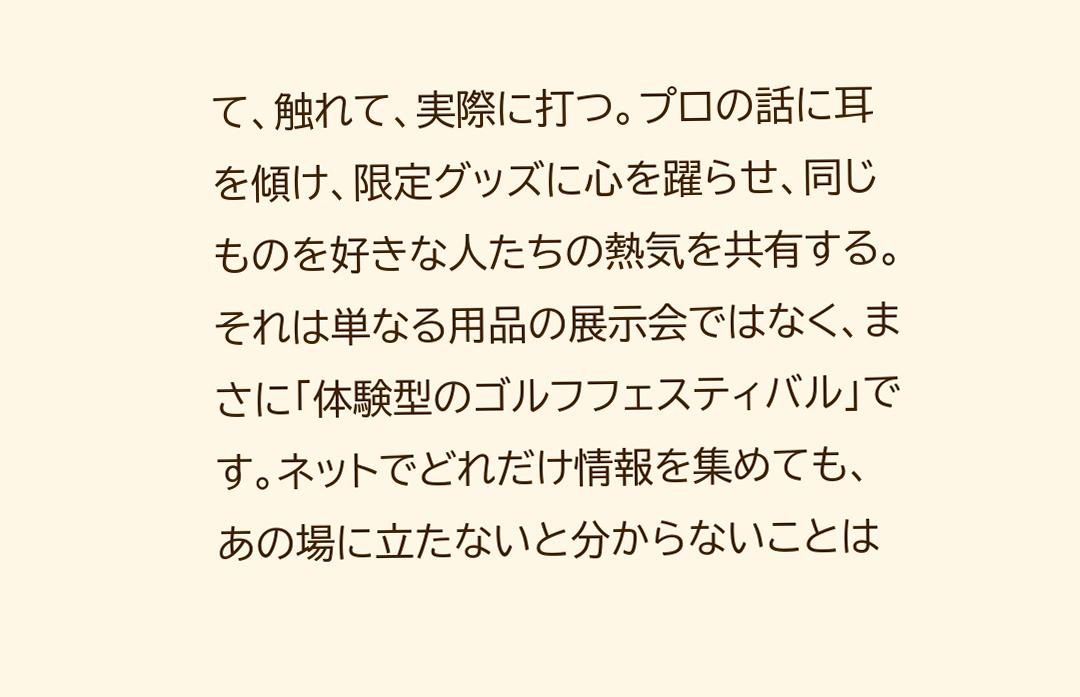て、触れて、実際に打つ。プロの話に耳を傾け、限定グッズに心を躍らせ、同じものを好きな人たちの熱気を共有する。それは単なる用品の展示会ではなく、まさに「体験型のゴルフフェスティバル」です。ネットでどれだけ情報を集めても、あの場に立たないと分からないことは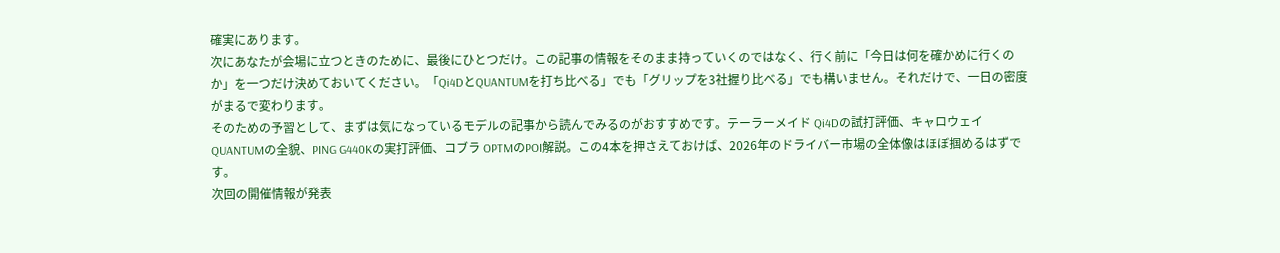確実にあります。
次にあなたが会場に立つときのために、最後にひとつだけ。この記事の情報をそのまま持っていくのではなく、行く前に「今日は何を確かめに行くのか」を一つだけ決めておいてください。「Qi4DとQUANTUMを打ち比べる」でも「グリップを3社握り比べる」でも構いません。それだけで、一日の密度がまるで変わります。
そのための予習として、まずは気になっているモデルの記事から読んでみるのがおすすめです。テーラーメイド Qi4Dの試打評価、キャロウェイ QUANTUMの全貌、PING G440Kの実打評価、コブラ OPTMのPOI解説。この4本を押さえておけば、2026年のドライバー市場の全体像はほぼ掴めるはずです。
次回の開催情報が発表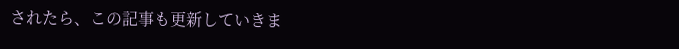されたら、この記事も更新していきま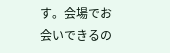す。会場でお会いできるの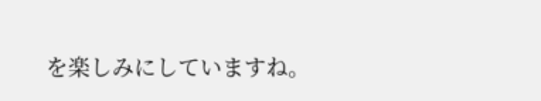を楽しみにしていますね。